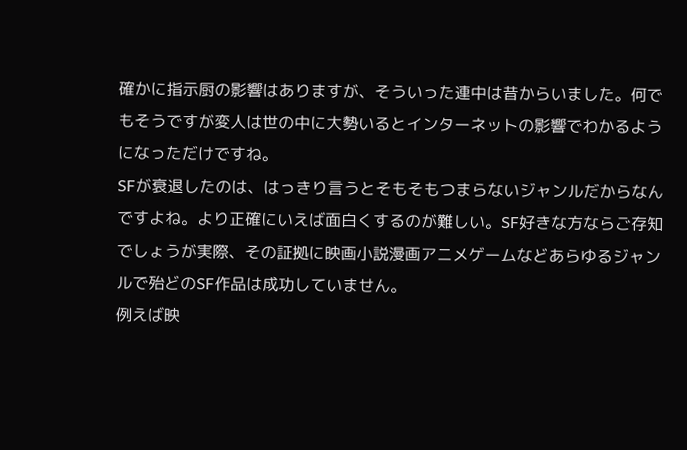確かに指示厨の影響はありますが、そういった連中は昔からいました。何でもそうですが変人は世の中に大勢いるとインターネットの影響でわかるようになっただけですね。
SFが衰退したのは、はっきり言うとそもそもつまらないジャンルだからなんですよね。より正確にいえば面白くするのが難しい。SF好きな方ならご存知でしょうが実際、その証拠に映画小説漫画アニメゲームなどあらゆるジャンルで殆どのSF作品は成功していません。
例えば映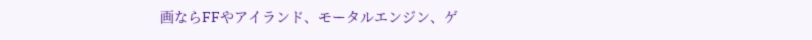画ならFFやアイランド、モータルエンジン、ゲ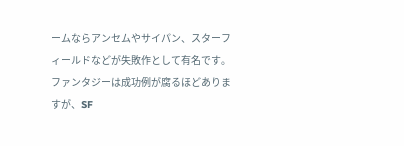ームならアンセムやサイパン、スターフィールドなどが失敗作として有名です。
ファンタジーは成功例が腐るほどありますが、SF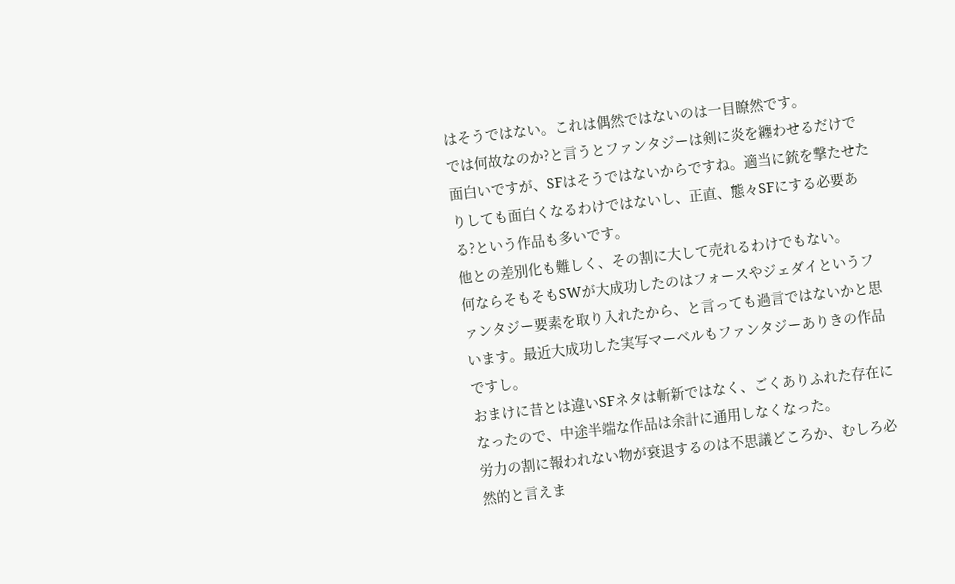はそうではない。これは偶然ではないのは一目瞭然です。
では何故なのか?と言うとファンタジーは剣に炎を纏わせるだけで面白いですが、SFはそうではないからですね。適当に銃を撃たせたりしても面白くなるわけではないし、正直、態々SFにする必要ある?という作品も多いです。
他との差別化も難しく、その割に大して売れるわけでもない。
何ならそもそもSWが大成功したのはフォースやジェダイというファンタジー要素を取り入れたから、と言っても過言ではないかと思います。最近大成功した実写マーベルもファンタジーありきの作品ですし。
おまけに昔とは違いSFネタは斬新ではなく、ごくありふれた存在になったので、中途半端な作品は余計に通用しなくなった。
労力の割に報われない物が衰退するのは不思議どころか、むしろ必然的と言えま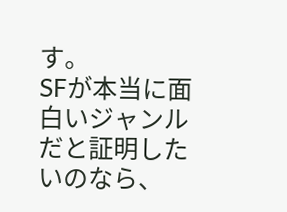す。
SFが本当に面白いジャンルだと証明したいのなら、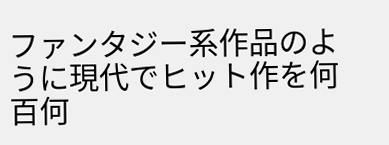ファンタジー系作品のように現代でヒット作を何百何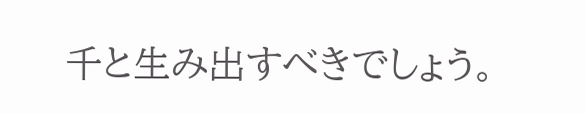千と生み出すべきでしょう。